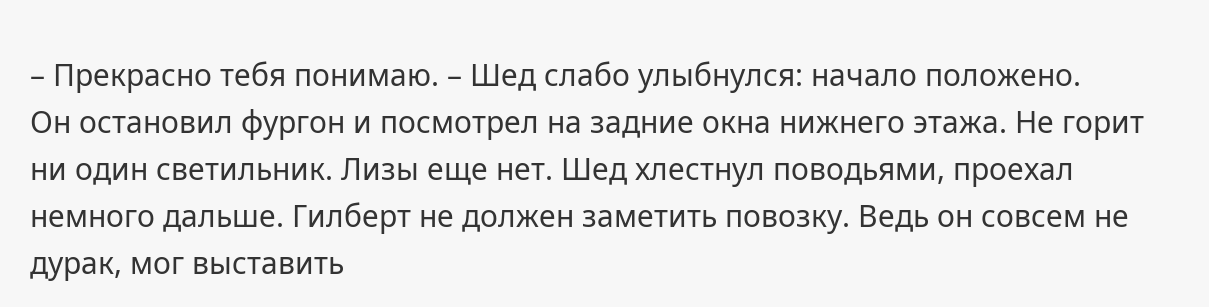– Прекрасно тебя понимаю. – Шед слабо улыбнулся: начало положено.
Он остановил фургон и посмотрел на задние окна нижнего этажа. Не горит ни один светильник. Лизы еще нет. Шед хлестнул поводьями, проехал немного дальше. Гилберт не должен заметить повозку. Ведь он совсем не дурак, мог выставить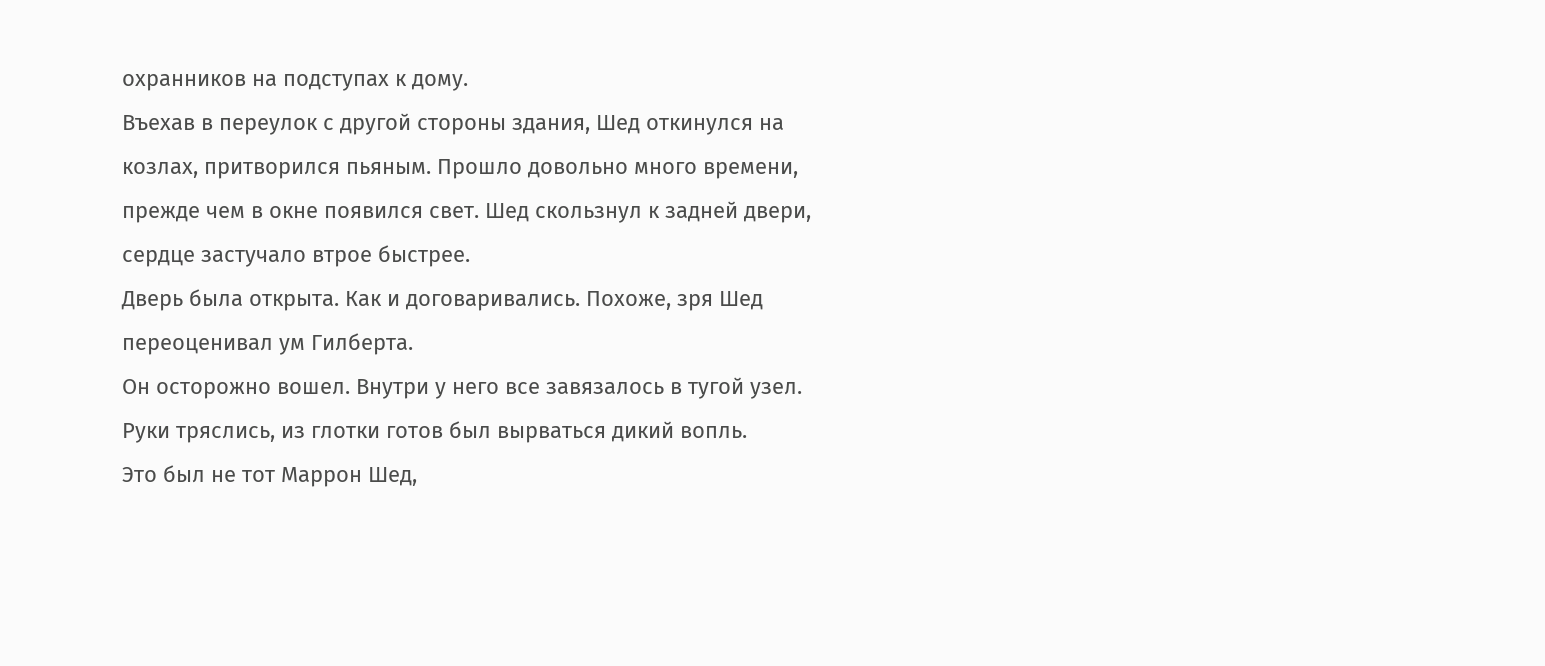охранников на подступах к дому.
Въехав в переулок с другой стороны здания, Шед откинулся на козлах, притворился пьяным. Прошло довольно много времени, прежде чем в окне появился свет. Шед скользнул к задней двери, сердце застучало втрое быстрее.
Дверь была открыта. Как и договаривались. Похоже, зря Шед переоценивал ум Гилберта.
Он осторожно вошел. Внутри у него все завязалось в тугой узел. Руки тряслись, из глотки готов был вырваться дикий вопль.
Это был не тот Маррон Шед,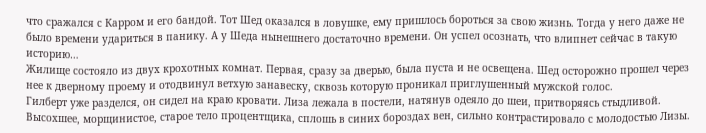что сражался с Карром и его бандой. Тот Шед оказался в ловушке, ему пришлось бороться за свою жизнь. Тогда у него даже не было времени удариться в панику. А у Шеда нынешнего достаточно времени. Он успел осознать, что влипнет сейчас в такую историю…
Жилище состояло из двух крохотных комнат. Первая, сразу за дверью, была пуста и не освещена. Шед осторожно прошел через нее к дверному проему и отодвинул ветхую занавеску, сквозь которую проникал приглушенный мужской голос.
Гилберт уже разделся, он сидел на краю кровати. Лиза лежала в постели, натянув одеяло до шеи, притворяясь стыдливой. Высохшее, морщинистое, старое тело процентщика, сплошь в синих бороздах вен, сильно контрастировало с молодостью Лизы.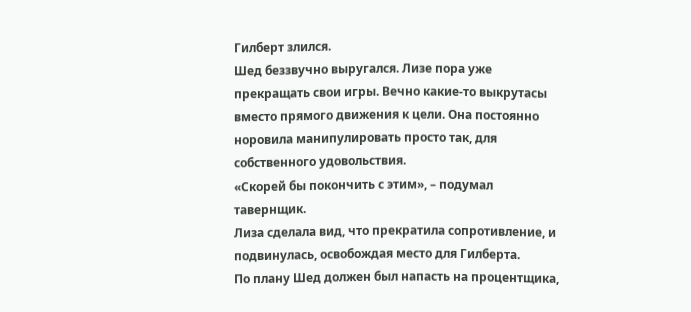Гилберт злился.
Шед беззвучно выругался. Лизе пора уже прекращать свои игры. Вечно какие-то выкрутасы вместо прямого движения к цели. Она постоянно норовила манипулировать просто так, для собственного удовольствия.
«Скорей бы покончить с этим», – подумал тавернщик.
Лиза сделала вид, что прекратила сопротивление, и подвинулась, освобождая место для Гилберта.
По плану Шед должен был напасть на процентщика,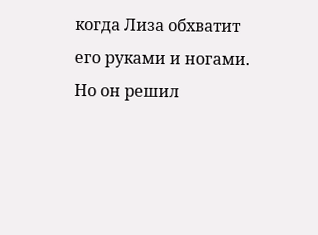когда Лиза обхватит его руками и ногами. Но он решил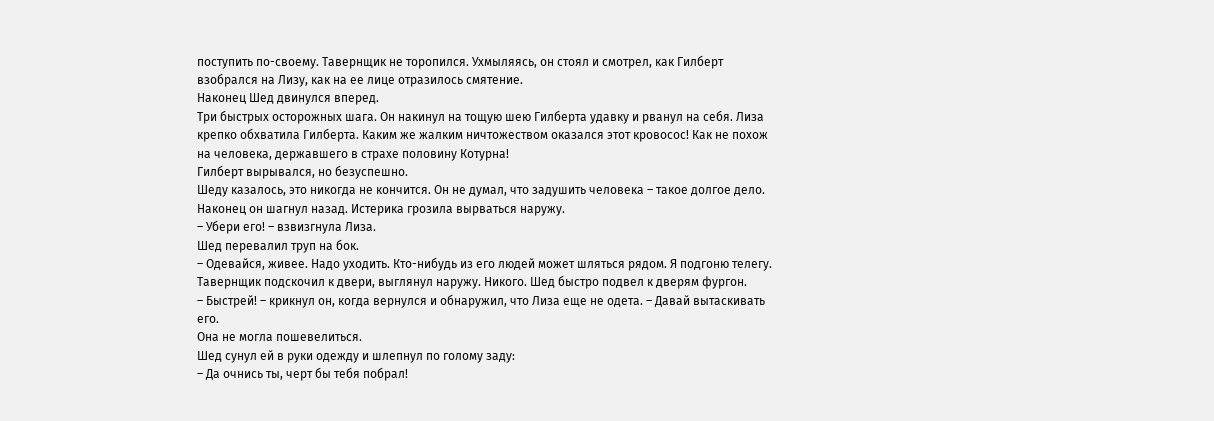поступить по-своему. Тавернщик не торопился. Ухмыляясь, он стоял и смотрел, как Гилберт взобрался на Лизу, как на ее лице отразилось смятение.
Наконец Шед двинулся вперед.
Три быстрых осторожных шага. Он накинул на тощую шею Гилберта удавку и рванул на себя. Лиза крепко обхватила Гилберта. Каким же жалким ничтожеством оказался этот кровосос! Как не похож на человека, державшего в страхе половину Котурна!
Гилберт вырывался, но безуспешно.
Шеду казалось, это никогда не кончится. Он не думал, что задушить человека – такое долгое дело. Наконец он шагнул назад. Истерика грозила вырваться наружу.
– Убери его! – взвизгнула Лиза.
Шед перевалил труп на бок.
– Одевайся, живее. Надо уходить. Кто-нибудь из его людей может шляться рядом. Я подгоню телегу.
Тавернщик подскочил к двери, выглянул наружу. Никого. Шед быстро подвел к дверям фургон.
– Быстрей! – крикнул он, когда вернулся и обнаружил, что Лиза еще не одета. – Давай вытаскивать его.
Она не могла пошевелиться.
Шед сунул ей в руки одежду и шлепнул по голому заду:
– Да очнись ты, черт бы тебя побрал!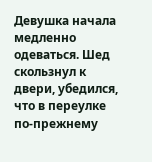Девушка начала медленно одеваться. Шед скользнул к двери, убедился, что в переулке по-прежнему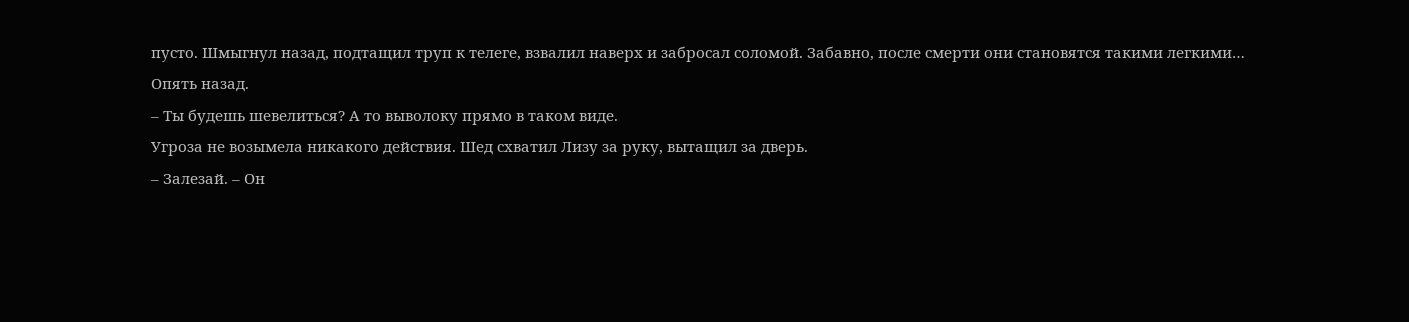пусто. Шмыгнул назад, подтащил труп к телеге, взвалил наверх и забросал соломой. Забавно, после смерти они становятся такими легкими…
Опять назад.
– Ты будешь шевелиться? А то выволоку прямо в таком виде.
Угроза не возымела никакого действия. Шед схватил Лизу за руку, вытащил за дверь.
– Залезай. – Он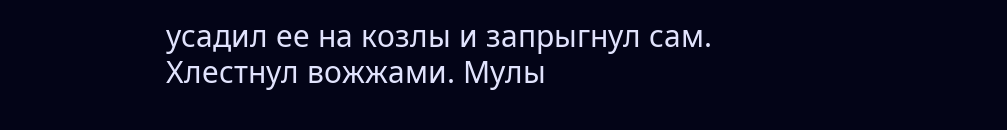усадил ее на козлы и запрыгнул сам.
Хлестнул вожжами. Мулы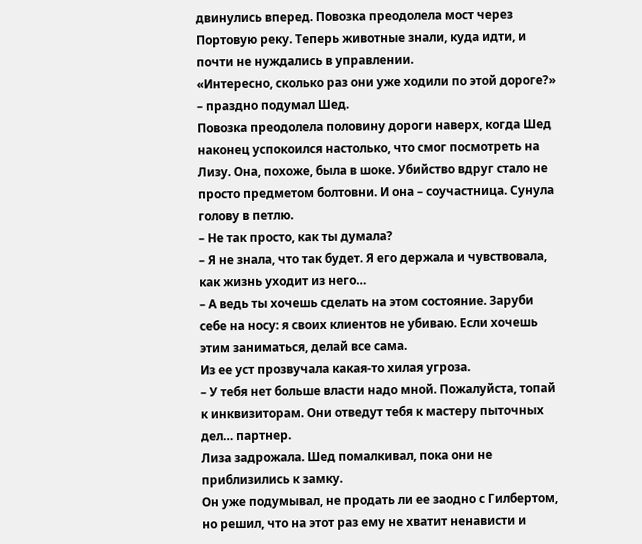двинулись вперед. Повозка преодолела мост через Портовую реку. Теперь животные знали, куда идти, и почти не нуждались в управлении.
«Интересно, сколько раз они уже ходили по этой дороге?» – праздно подумал Шед.
Повозка преодолела половину дороги наверх, когда Шед наконец успокоился настолько, что смог посмотреть на Лизу. Она, похоже, была в шоке. Убийство вдруг стало не просто предметом болтовни. И она – соучастница. Сунула голову в петлю.
– Не так просто, как ты думала?
– Я не знала, что так будет. Я его держала и чувствовала, как жизнь уходит из него…
– А ведь ты хочешь сделать на этом состояние. Заруби себе на носу: я своих клиентов не убиваю. Если хочешь этим заниматься, делай все сама.
Из ее уст прозвучала какая-то хилая угроза.
– У тебя нет больше власти надо мной. Пожалуйста, топай к инквизиторам. Они отведут тебя к мастеру пыточных дел… партнер.
Лиза задрожала. Шед помалкивал, пока они не приблизились к замку.
Он уже подумывал, не продать ли ее заодно с Гилбертом, но решил, что на этот раз ему не хватит ненависти и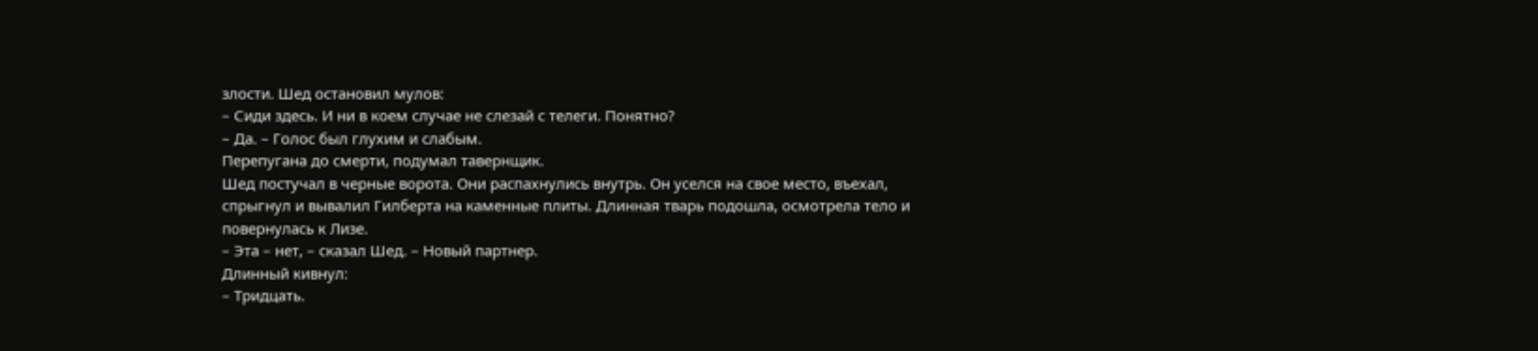злости. Шед остановил мулов:
– Сиди здесь. И ни в коем случае не слезай с телеги. Понятно?
– Да. – Голос был глухим и слабым.
Перепугана до смерти, подумал тавернщик.
Шед постучал в черные ворота. Они распахнулись внутрь. Он уселся на свое место, въехал, спрыгнул и вывалил Гилберта на каменные плиты. Длинная тварь подошла, осмотрела тело и повернулась к Лизе.
– Эта – нет, – сказал Шед. – Новый партнер.
Длинный кивнул:
– Тридцать.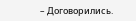– Договорились.